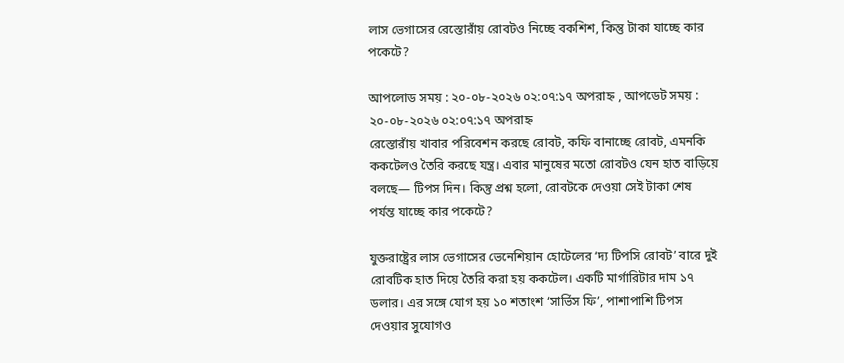লাস ভেগাসের রেস্তোরাঁয় রোবটও নিচ্ছে বকশিশ, কিন্তু টাকা যাচ্ছে কার পকেটে?

আপলোড সময় : ২০-০৮-২০২৬ ০২:০৭:১৭ অপরাহ্ন , আপডেট সময় : ২০-০৮-২০২৬ ০২:০৭:১৭ অপরাহ্ন
রেস্তোরাঁয় খাবার পরিবেশন করছে রোবট, কফি বানাচ্ছে রোবট, এমনকি ককটেলও তৈরি করছে যন্ত্র। এবার মানুষের মতো রোবটও যেন হাত বাড়িয়ে বলছে— টিপস দিন। কিন্তু প্রশ্ন হলো, রোবটকে দেওয়া সেই টাকা শেষ পর্যন্ত যাচ্ছে কার পকেটে?

যুক্তরাষ্ট্রের লাস ভেগাসের ভেনেশিয়ান হোটেলের ‘দ্য টিপসি রোবট’ বারে দুই রোবটিক হাত দিয়ে তৈরি করা হয় ককটেল। একটি মার্গারিটার দাম ১৭ ডলার। এর সঙ্গে যোগ হয় ১০ শতাংশ ‘সার্ভিস ফি’, পাশাপাশি টিপস দেওয়ার সুযোগও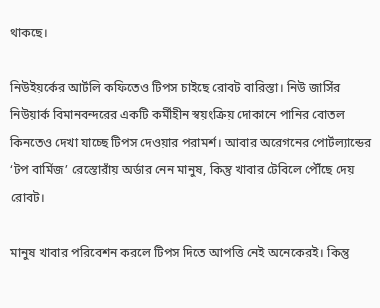থাকছে।

নিউইয়র্কের আর্টলি কফিতেও টিপস চাইছে রোবট বারিস্তা। নিউ জার্সির নিউয়ার্ক বিমানবন্দরের একটি কর্মীহীন স্বয়ংক্রিয় দোকানে পানির বোতল কিনতেও দেখা যাচ্ছে টিপস দেওয়ার পরামর্শ। আবার অরেগনের পোর্টল্যান্ডের ‘টপ বার্মিজ’ রেস্তোরাঁয় অর্ডার নেন মানুষ, কিন্তু খাবার টেবিলে পৌঁছে দেয় রোবট।

মানুষ খাবার পরিবেশন করলে টিপস দিতে আপত্তি নেই অনেকেরই। কিন্তু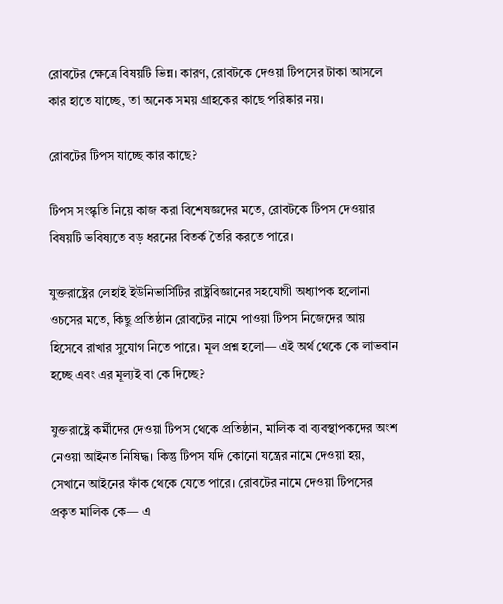রোবটের ক্ষেত্রে বিষয়টি ভিন্ন। কারণ, রোবটকে দেওয়া টিপসের টাকা আসলে কার হাতে যাচ্ছে, তা অনেক সময় গ্রাহকের কাছে পরিষ্কার নয়।

রোবটের টিপস যাচ্ছে কার কাছে?

টিপস সংস্কৃতি নিয়ে কাজ করা বিশেষজ্ঞদের মতে, রোবটকে টিপস দেওয়ার বিষয়টি ভবিষ্যতে বড় ধরনের বিতর্ক তৈরি করতে পারে।

যুক্তরাষ্ট্রের লেহাই ইউনিভার্সিটির রাষ্ট্রবিজ্ঞানের সহযোগী অধ্যাপক হলোনা ওচসের মতে, কিছু প্রতিষ্ঠান রোবটের নামে পাওয়া টিপস নিজেদের আয় হিসেবে রাখার সুযোগ নিতে পারে। মূল প্রশ্ন হলো— এই অর্থ থেকে কে লাভবান হচ্ছে এবং এর মূল্যই বা কে দিচ্ছে?

যুক্তরাষ্ট্রে কর্মীদের দেওয়া টিপস থেকে প্রতিষ্ঠান, মালিক বা ব্যবস্থাপকদের অংশ নেওয়া আইনত নিষিদ্ধ। কিন্তু টিপস যদি কোনো যন্ত্রের নামে দেওয়া হয়, সেখানে আইনের ফাঁক থেকে যেতে পারে। রোবটের নামে দেওয়া টিপসের প্রকৃত মালিক কে— এ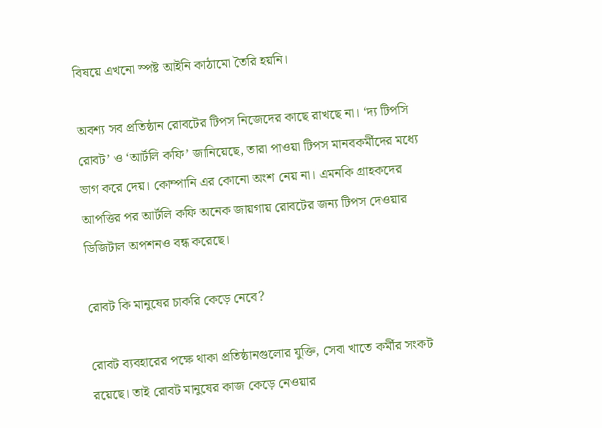বিষয়ে এখনো স্পষ্ট আইনি কাঠামো তৈরি হয়নি।

অবশ্য সব প্রতিষ্ঠান রোবটের টিপস নিজেদের কাছে রাখছে না। ‘দ্য টিপসি রোবট’ ও ‘আর্টলি কফি’ জানিয়েছে, তারা পাওয়া টিপস মানবকর্মীদের মধ্যে ভাগ করে দেয়। কোম্পানি এর কোনো অংশ নেয় না। এমনকি গ্রাহকদের আপত্তির পর আর্টলি কফি অনেক জায়গায় রোবটের জন্য টিপস দেওয়ার ডিজিটাল অপশনও বন্ধ করেছে।

রোবট কি মানুষের চাকরি কেড়ে নেবে?

রোবট ব্যবহারের পক্ষে থাকা প্রতিষ্ঠানগুলোর যুক্তি, সেবা খাতে কর্মীর সংকট রয়েছে। তাই রোবট মানুষের কাজ কেড়ে নেওয়ার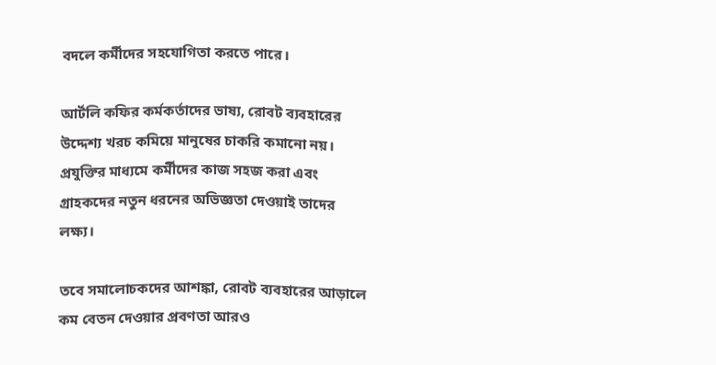বদলে কর্মীদের সহযোগিতা করতে পারে।

আর্টলি কফির কর্মকর্তাদের ভাষ্য, রোবট ব্যবহারের উদ্দেশ্য খরচ কমিয়ে মানুষের চাকরি কমানো নয়। প্রযুক্তির মাধ্যমে কর্মীদের কাজ সহজ করা এবং গ্রাহকদের নতুন ধরনের অভিজ্ঞতা দেওয়াই তাদের লক্ষ্য।

তবে সমালোচকদের আশঙ্কা, রোবট ব্যবহারের আড়ালে কম বেতন দেওয়ার প্রবণতা আরও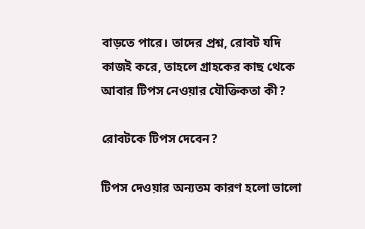বাড়তে পারে। তাদের প্রশ্ন, রোবট যদি কাজই করে, তাহলে গ্রাহকের কাছ থেকে আবার টিপস নেওয়ার যৌক্তিকতা কী?

রোবটকে টিপস দেবেন?

টিপস দেওয়ার অন্যতম কারণ হলো ভালো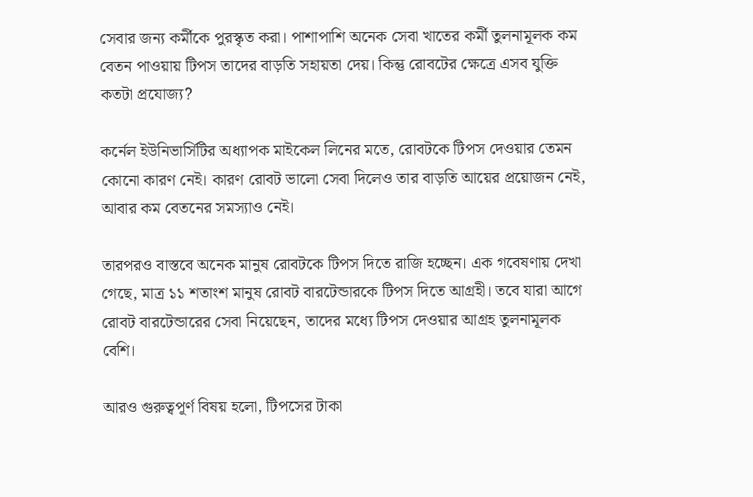সেবার জন্য কর্মীকে পুরস্কৃত করা। পাশাপাশি অনেক সেবা খাতের কর্মী তুলনামূলক কম বেতন পাওয়ায় টিপস তাদের বাড়তি সহায়তা দেয়। কিন্তু রোবটের ক্ষেত্রে এসব যুক্তি কতটা প্রযোজ্য?

কর্নেল ইউনিভার্সিটির অধ্যাপক মাইকেল লিনের মতে, রোবটকে টিপস দেওয়ার তেমন কোনো কারণ নেই। কারণ রোবট ভালো সেবা দিলেও তার বাড়তি আয়ের প্রয়োজন নেই, আবার কম বেতনের সমস্যাও নেই।

তারপরও বাস্তবে অনেক মানুষ রোবটকে টিপস দিতে রাজি হচ্ছেন। এক গবেষণায় দেখা গেছে, মাত্র ১১ শতাংশ মানুষ রোবট বারটেন্ডারকে টিপস দিতে আগ্রহী। তবে যারা আগে রোবট বারটেন্ডারের সেবা নিয়েছেন, তাদের মধ্যে টিপস দেওয়ার আগ্রহ তুলনামূলক বেশি।

আরও গুরুত্বপূর্ণ বিষয় হলো, টিপসের টাকা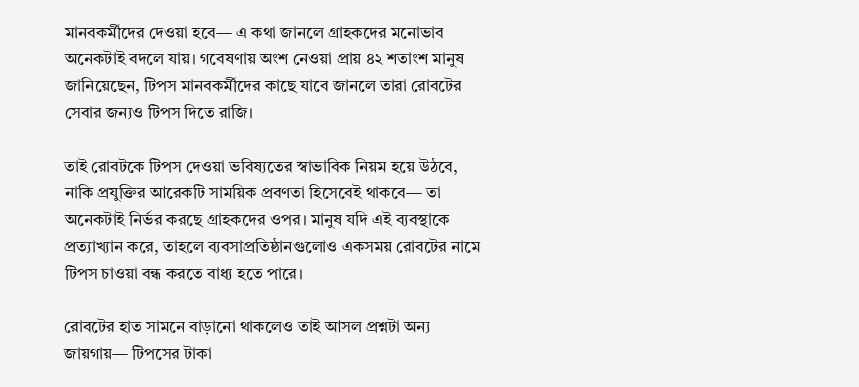মানবকর্মীদের দেওয়া হবে— এ কথা জানলে গ্রাহকদের মনোভাব অনেকটাই বদলে যায়। গবেষণায় অংশ নেওয়া প্রায় ৪২ শতাংশ মানুষ জানিয়েছেন, টিপস মানবকর্মীদের কাছে যাবে জানলে তারা রোবটের সেবার জন্যও টিপস দিতে রাজি।

তাই রোবটকে টিপস দেওয়া ভবিষ্যতের স্বাভাবিক নিয়ম হয়ে উঠবে, নাকি প্রযুক্তির আরেকটি সাময়িক প্রবণতা হিসেবেই থাকবে— তা অনেকটাই নির্ভর করছে গ্রাহকদের ওপর। মানুষ যদি এই ব্যবস্থাকে প্রত্যাখ্যান করে, তাহলে ব্যবসাপ্রতিষ্ঠানগুলোও একসময় রোবটের নামে টিপস চাওয়া বন্ধ করতে বাধ্য হতে পারে।

রোবটের হাত সামনে বাড়ানো থাকলেও তাই আসল প্রশ্নটা অন্য জায়গায়— টিপসের টাকা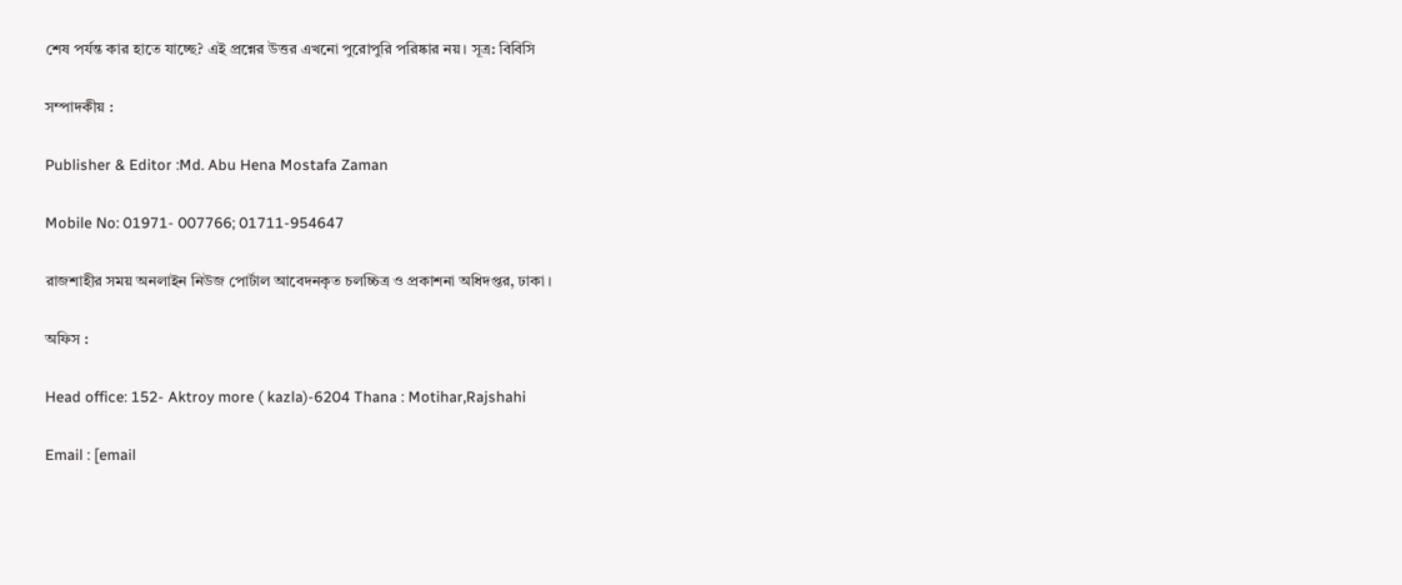শেষ পর্যন্ত কার হাতে যাচ্ছে? এই প্রশ্নের উত্তর এখনো পুরোপুরি পরিষ্কার নয়। সূত্র: বিবিসি

সম্পাদকীয় :

Publisher & Editor :Md. Abu Hena Mostafa Zaman

Mobile No: 01971- 007766; 01711-954647

রাজশাহীর সময় অনলাইন নিউজ পোর্টাল আবেদনকৃত চলচ্চিত্র ও প্রকাশনা অধিদপ্তর, ঢাকা ।

অফিস :

Head office: 152- Aktroy more ( kazla)-6204 Thana : Motihar,Rajshahi

Email : [email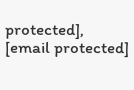protected],                    [email protected]